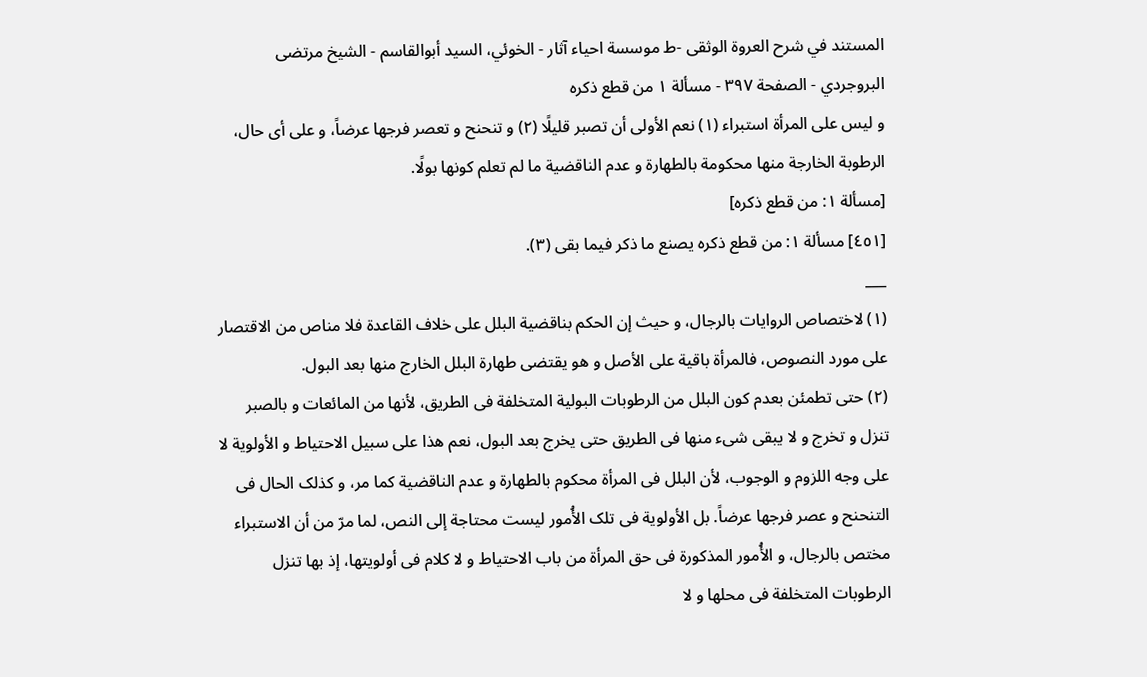المستند في شرح العروة الوثقى -ط موسسة احياء آثار - الخوئي، السيد أبوالقاسم - الشيخ مرتضى البروجردي - الصفحة ٣٩٧ - مسألة ١ من قطع ذکره
و لیس علی المرأة استبراء (١) نعم الأولی أن تصبر قلیلًا (٢) و تنحنح و تعصر فرجها عرضاً، و علی أی حال، الرطوبة الخارجة منها محکومة بالطهارة و عدم الناقضیة ما لم تعلم کونها بولًا.
[مسألة ١: من قطع ذکره]
[٤٥١] مسألة ١: من قطع ذکره یصنع ما ذکر فیما بقی (٣).
___
(١) لاختصاص الروایات بالرجال، و حیث إن الحکم بناقضیة البلل علی خلاف القاعدة فلا مناص من الاقتصار علی مورد النصوص، فالمرأة باقیة علی الأصل و هو یقتضی طهارة البلل الخارج منها بعد البول.
(٢) حتی تطمئن بعدم کون البلل من الرطوبات البولیة المتخلفة فی الطریق، لأنها من المائعات و بالصبر تنزل و تخرج و لا یبقی شیء منها فی الطریق حتی یخرج بعد البول، نعم هذا علی سبیل الاحتیاط و الأولویة لا علی وجه اللزوم و الوجوب، لأن البلل فی المرأة محکوم بالطهارة و عدم الناقضیة کما مر، و کذلک الحال فی التنحنح و عصر فرجها عرضاً. بل الأولویة فی تلک الأُمور لیست محتاجة إلی النص، لما مرّ من أن الاستبراء مختص بالرجال، و الأُمور المذکورة فی حق المرأة من باب الاحتیاط و لا کلام فی أولویتها، إذ بها تنزل الرطوبات المتخلفة فی محلها و لا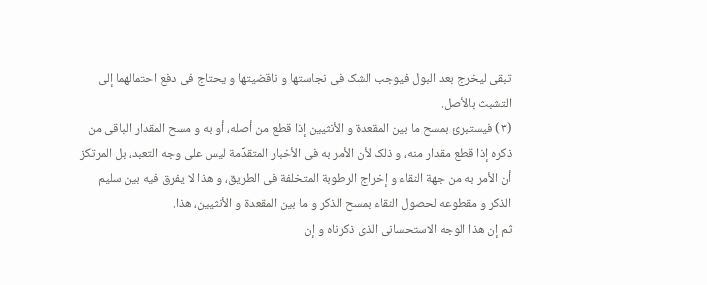تبقی لیخرج بعد البول فیوجب الشک فی نجاستها و ناقضیتها و یحتاج فی دفع احتمالهما إلی التشبث بالأصل.
(٣) فیستبرئ بمسح ما بین المقعدة و الأنثیین إذا قطع من أصله، أو به و مسح المقدار الباقی من ذکره إذا قطع مقدار منه، و ذلک لأن الأمر به فی الأخبار المتقدِّمة لیس علی وجه التعبد، بل المرتکز أن الأمر به من جهة النقاء و إخراج الرطوبة المتخلفة فی الطریق، و هذا لا یفرق فیه بین سلیم الذکر و مقطوعه لحصول النقاء بمسح الذکر و ما بین المقعدة و الأنثیین، هذا.
ثم إن هذا الوجه الاستحسانی الذی ذکرناه و إن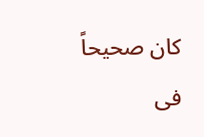کان صحیحاً فی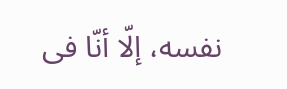نفسه، إلّا أنّا فی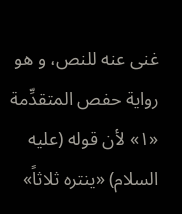غنی عنه للنص، و هو روایة حفص المتقدِّمة «١» لأن قوله (علیه السلام) «ینتره ثلاثاً»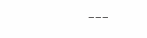___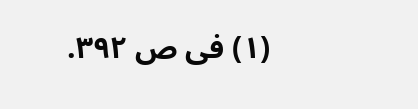(١) فی ص ٣٩٢.